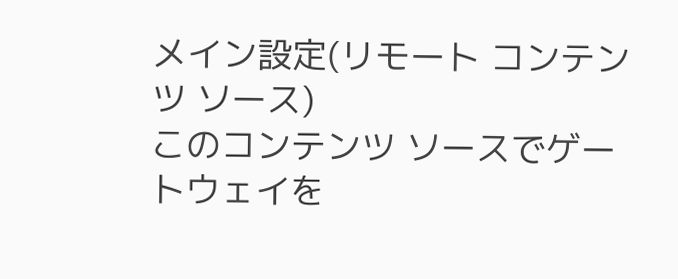メイン設定(リモート コンテンツ ソース)
このコンテンツ ソースでゲートウェイを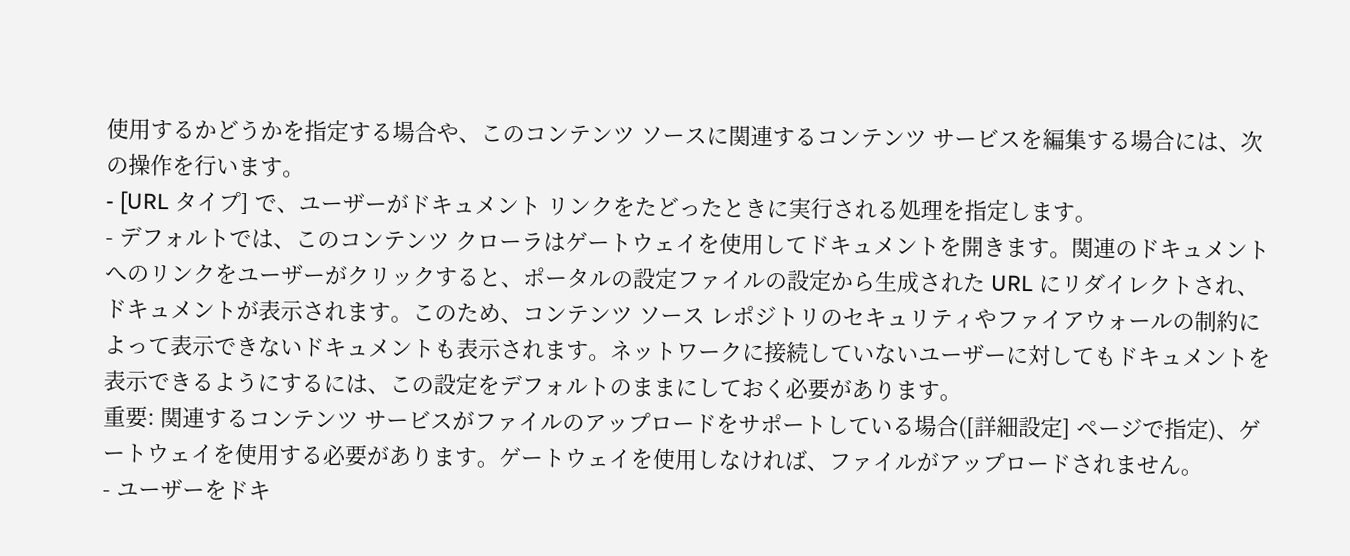使用するかどうかを指定する場合や、このコンテンツ ソースに関連するコンテンツ サービスを編集する場合には、次の操作を行います。
- [URL タイプ] で、ユーザーがドキュメント リンクをたどったときに実行される処理を指定します。
- デフォルトでは、このコンテンツ クローラはゲートウェイを使用してドキュメントを開きます。関連のドキュメントへのリンクをユーザーがクリックすると、ポータルの設定ファイルの設定から生成された URL にリダイレクトされ、ドキュメントが表示されます。このため、コンテンツ ソース レポジトリのセキュリティやファイアウォールの制約によって表示できないドキュメントも表示されます。ネットワークに接続していないユーザーに対してもドキュメントを表示できるようにするには、この設定をデフォルトのままにしておく必要があります。
重要: 関連するコンテンツ サービスがファイルのアップロードをサポートしている場合([詳細設定] ページで指定)、ゲートウェイを使用する必要があります。ゲートウェイを使用しなければ、ファイルがアップロードされません。
- ユーザーをドキ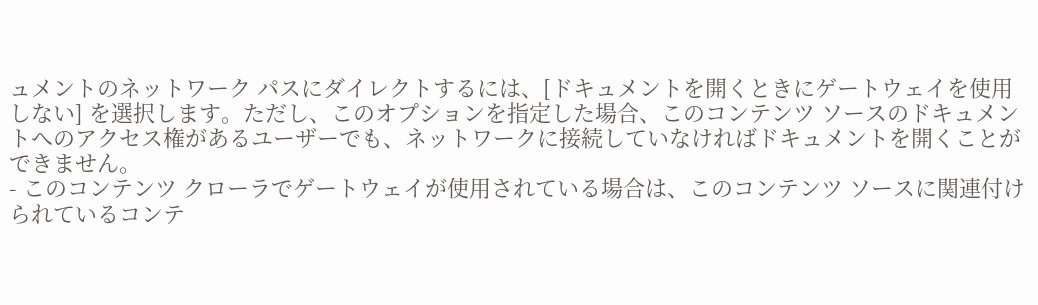ュメントのネットワーク パスにダイレクトするには、[ドキュメントを開くときにゲートウェイを使用しない] を選択します。ただし、このオプションを指定した場合、このコンテンツ ソースのドキュメントへのアクセス権があるユーザーでも、ネットワークに接続していなければドキュメントを開くことができません。
- このコンテンツ クローラでゲートウェイが使用されている場合は、このコンテンツ ソースに関連付けられているコンテ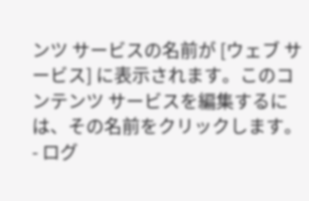ンツ サービスの名前が [ウェブ サービス] に表示されます。このコンテンツ サービスを編集するには、その名前をクリックします。
- ログ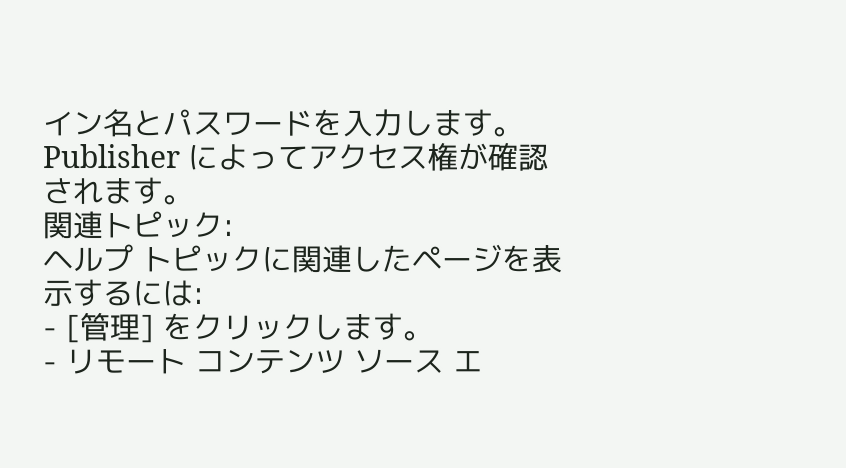イン名とパスワードを入力します。Publisher によってアクセス権が確認されます。
関連トピック:
ヘルプ トピックに関連したページを表示するには:
- [管理] をクリックします。
- リモート コンテンツ ソース エ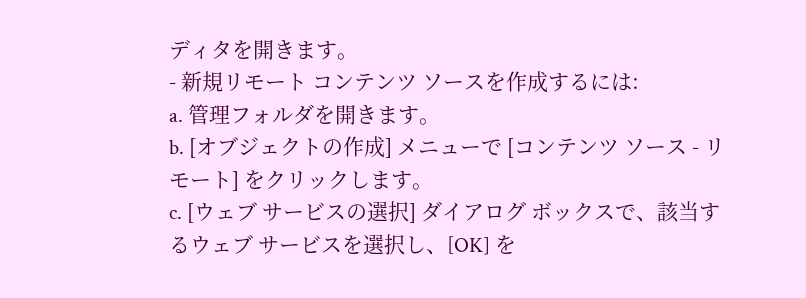ディタを開きます。
- 新規リモート コンテンツ ソースを作成するには:
a. 管理フォルダを開きます。
b. [オブジェクトの作成] メニューで [コンテンツ ソース - リモート] をクリックします。
c. [ウェブ サービスの選択] ダイアログ ボックスで、該当するウェブ サービスを選択し、[OK] を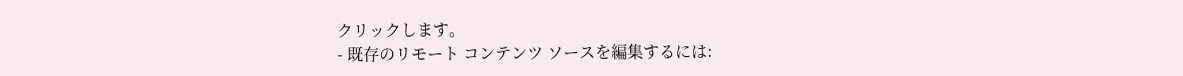クリックします。
- 既存のリモート コンテンツ ソースを編集するには: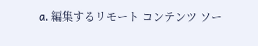a. 編集するリモート コンテンツ ソー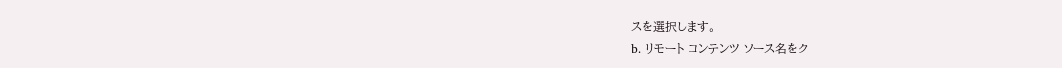スを選択します。
b. リモート コンテンツ ソース名をク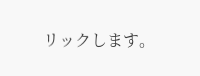リックします。